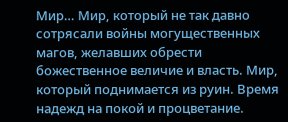Мир… Мир, который не так давно сотрясали войны могущественных магов, желавших обрести божественное величие и власть. Мир, который поднимается из руин. Время надежд на покой и процветание.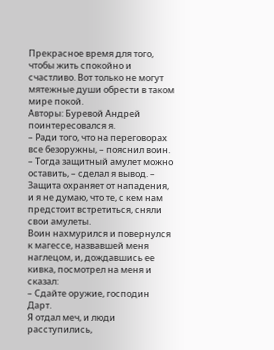Прекрасное время для того, чтобы жить спокойно и счастливо. Вот только не могут мятежные души обрести в таком мире покой.
Авторы: Буревой Андрей
поинтересовался я.
– Ради того, что на переговорах все безоружны, – пояснил воин.
– Тогда защитный амулет можно оставить, – сделал я вывод. – Защита охраняет от нападения, и я не думаю, что те, с кем нам предстоит встретиться, сняли свои амулеты.
Воин нахмурился и повернулся к магессе, назвавшей меня наглецом, и, дождавшись ее кивка, посмотрел на меня и сказал:
– Сдайте оружие, господин Дарт.
Я отдал меч, и люди расступились,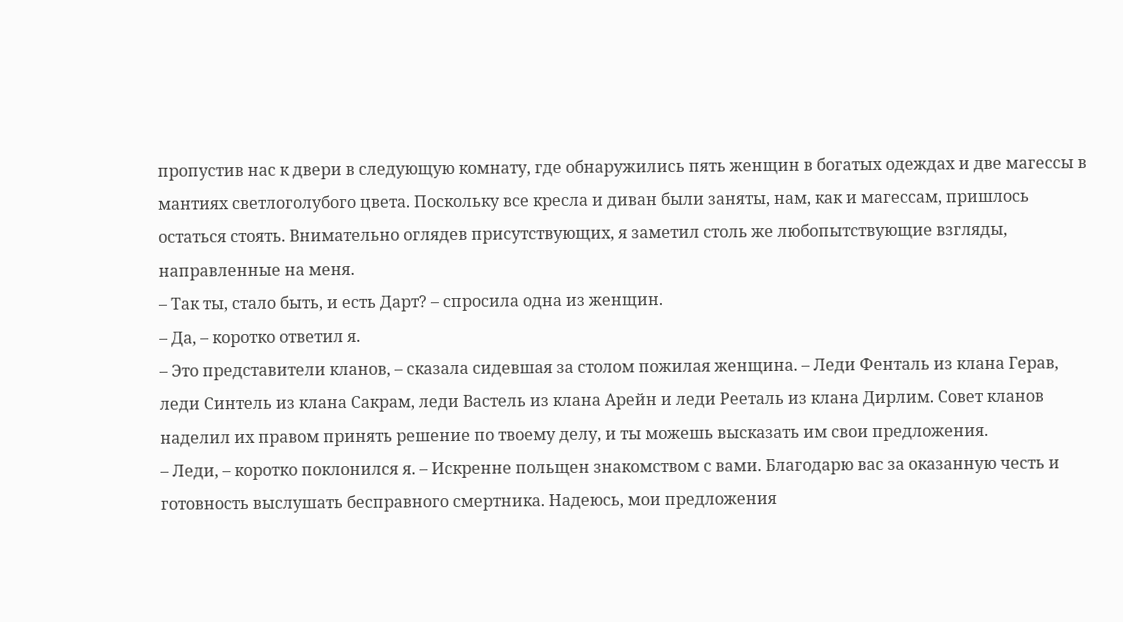пропустив нас к двери в следующую комнату, где обнаружились пять женщин в богатых одеждах и две магессы в мантиях светлоголубого цвета. Поскольку все кресла и диван были заняты, нам, как и магессам, пришлось остаться стоять. Внимательно оглядев присутствующих, я заметил столь же любопытствующие взгляды, направленные на меня.
– Так ты, стало быть, и есть Дарт? – спросила одна из женщин.
– Да, – коротко ответил я.
– Это представители кланов, – сказала сидевшая за столом пожилая женщина. – Леди Фенталь из клана Герав, леди Синтель из клана Сакрам, леди Вастель из клана Арейн и леди Рееталь из клана Дирлим. Совет кланов наделил их правом принять решение по твоему делу, и ты можешь высказать им свои предложения.
– Леди, – коротко поклонился я. – Искренне польщен знакомством с вами. Благодарю вас за оказанную честь и готовность выслушать бесправного смертника. Надеюсь, мои предложения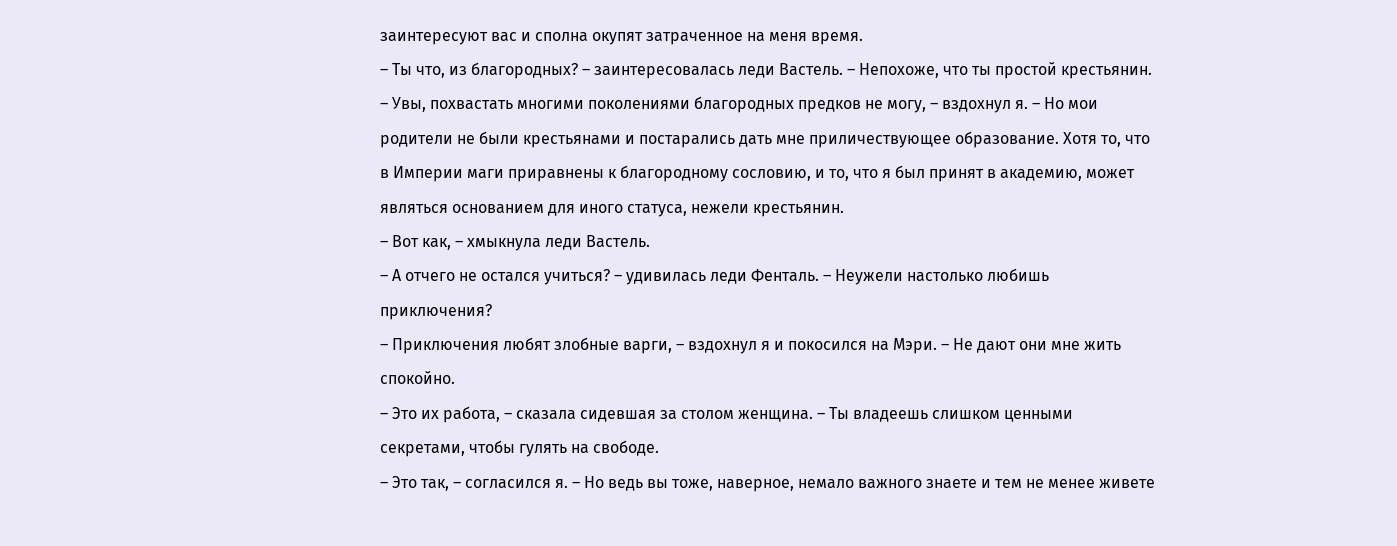заинтересуют вас и сполна окупят затраченное на меня время.
– Ты что, из благородных? – заинтересовалась леди Вастель. – Непохоже, что ты простой крестьянин.
– Увы, похвастать многими поколениями благородных предков не могу, – вздохнул я. – Но мои родители не были крестьянами и постарались дать мне приличествующее образование. Хотя то, что в Империи маги приравнены к благородному сословию, и то, что я был принят в академию, может являться основанием для иного статуса, нежели крестьянин.
– Вот как, – хмыкнула леди Вастель.
– А отчего не остался учиться? – удивилась леди Фенталь. – Неужели настолько любишь приключения?
– Приключения любят злобные варги, – вздохнул я и покосился на Мэри. – Не дают они мне жить спокойно.
– Это их работа, – сказала сидевшая за столом женщина. – Ты владеешь слишком ценными секретами, чтобы гулять на свободе.
– Это так, – согласился я. – Но ведь вы тоже, наверное, немало важного знаете и тем не менее живете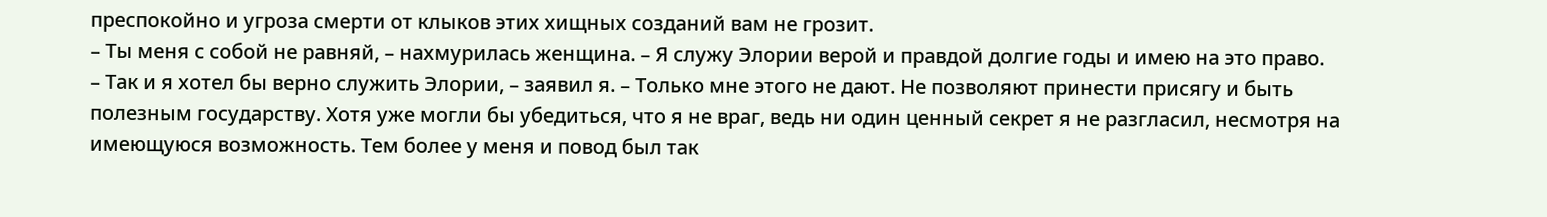преспокойно и угроза смерти от клыков этих хищных созданий вам не грозит.
– Ты меня с собой не равняй, – нахмурилась женщина. – Я служу Элории верой и правдой долгие годы и имею на это право.
– Так и я хотел бы верно служить Элории, – заявил я. – Только мне этого не дают. Не позволяют принести присягу и быть полезным государству. Хотя уже могли бы убедиться, что я не враг, ведь ни один ценный секрет я не разгласил, несмотря на имеющуюся возможность. Тем более у меня и повод был так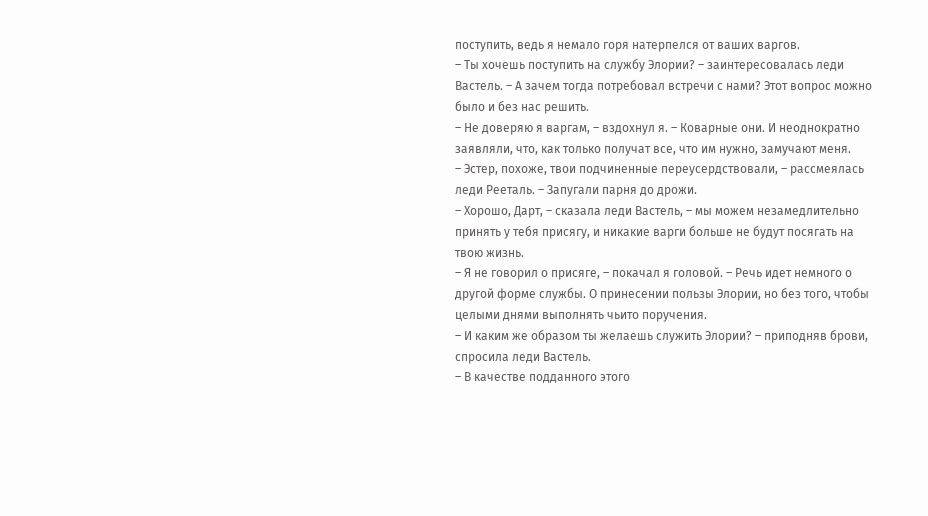поступить, ведь я немало горя натерпелся от ваших варгов.
– Ты хочешь поступить на службу Элории? – заинтересовалась леди Вастель. – А зачем тогда потребовал встречи с нами? Этот вопрос можно было и без нас решить.
– Не доверяю я варгам, – вздохнул я. – Коварные они. И неоднократно заявляли, что, как только получат все, что им нужно, замучают меня.
– Эстер, похоже, твои подчиненные переусердствовали, – рассмеялась леди Рееталь. – Запугали парня до дрожи.
– Хорошо, Дарт, – сказала леди Вастель, – мы можем незамедлительно принять у тебя присягу, и никакие варги больше не будут посягать на твою жизнь.
– Я не говорил о присяге, – покачал я головой. – Речь идет немного о другой форме службы. О принесении пользы Элории, но без того, чтобы целыми днями выполнять чьито поручения.
– И каким же образом ты желаешь служить Элории? – приподняв брови, спросила леди Вастель.
– В качестве подданного этого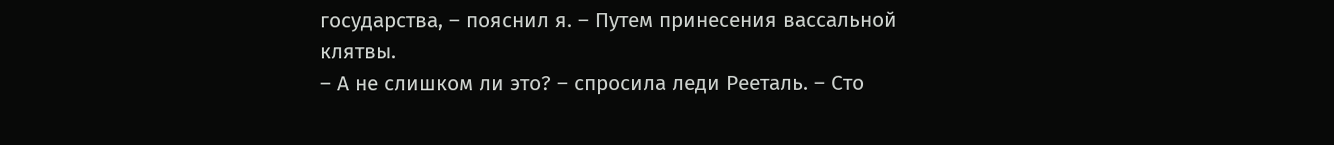государства, – пояснил я. – Путем принесения вассальной клятвы.
– А не слишком ли это? – спросила леди Рееталь. – Сто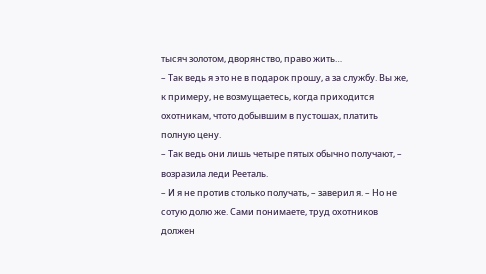тысяч золотом, дворянство, право жить…
– Так ведь я это не в подарок прошу, а за службу. Вы же, к примеру, не возмущаетесь, когда приходится охотникам, чтото добывшим в пустошах, платить полную цену.
– Так ведь они лишь четыре пятых обычно получают, – возразила леди Рееталь.
– И я не против столько получать, – заверил я. – Но не сотую долю же. Сами понимаете, труд охотников должен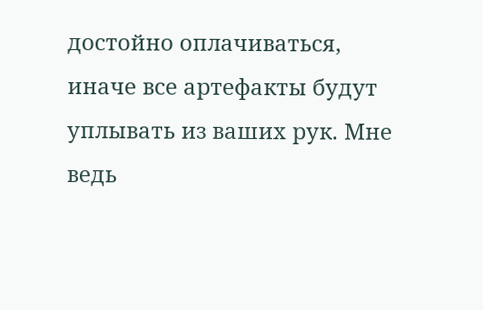достойно оплачиваться, иначе все артефакты будут уплывать из ваших рук. Мне ведь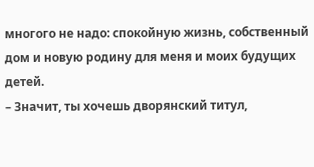многого не надо: спокойную жизнь, собственный дом и новую родину для меня и моих будущих детей.
– Значит, ты хочешь дворянский титул,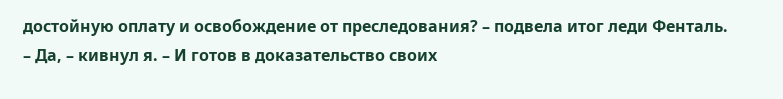достойную оплату и освобождение от преследования? – подвела итог леди Фенталь.
– Да, – кивнул я. – И готов в доказательство своих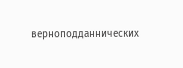верноподданнических